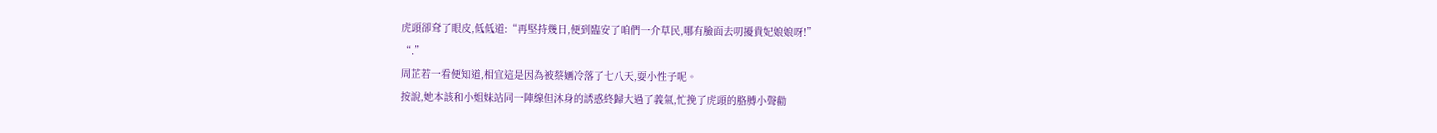虎頭卻耷了眼皮,低低道:“再堅持幾日,便到臨安了咱們一介草民,哪有臉面去叨擾貴妃娘娘呀!”
“.”
周芷若一看便知道,相宜這是因為被蔡婳冷落了七八天,耍小性子呢。
按說,她本該和小姐妹站同一陣線但沐身的誘惑終歸大過了義氣,忙挽了虎頭的胳膊小聲勸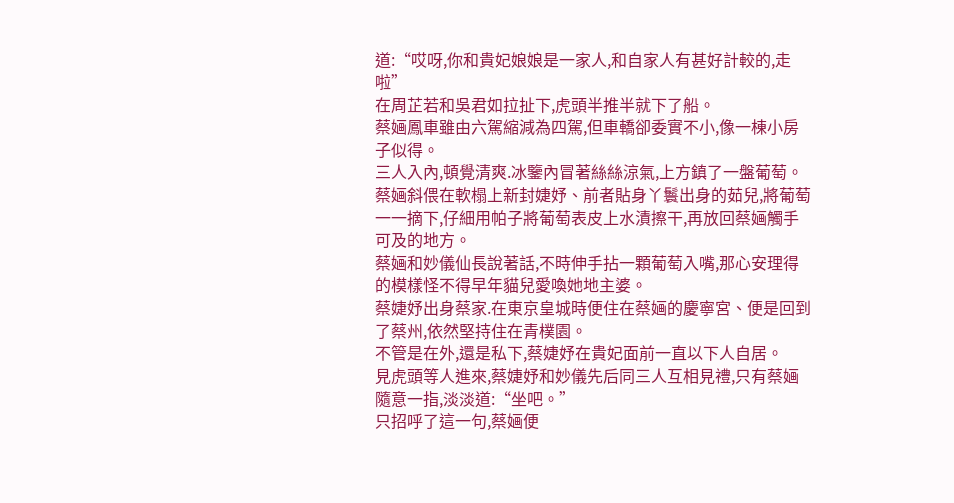道:“哎呀,你和貴妃娘娘是一家人,和自家人有甚好計較的,走啦”
在周芷若和吳君如拉扯下,虎頭半推半就下了船。
蔡婳鳳車雖由六駕縮減為四駕,但車轎卻委實不小,像一棟小房子似得。
三人入內,頓覺清爽.冰鑒內冒著絲絲涼氣,上方鎮了一盤葡萄。
蔡婳斜偎在軟榻上新封婕妤、前者貼身丫鬟出身的茹兒,將葡萄一一摘下,仔細用帕子將葡萄表皮上水漬擦干,再放回蔡婳觸手可及的地方。
蔡婳和妙儀仙長說著話,不時伸手拈一顆葡萄入嘴,那心安理得的模樣怪不得早年貓兒愛喚她地主婆。
蔡婕妤出身蔡家.在東京皇城時便住在蔡婳的慶寧宮、便是回到了蔡州,依然堅持住在青樸園。
不管是在外,還是私下,蔡婕妤在貴妃面前一直以下人自居。
見虎頭等人進來,蔡婕妤和妙儀先后同三人互相見禮,只有蔡婳隨意一指,淡淡道:“坐吧。”
只招呼了這一句,蔡婳便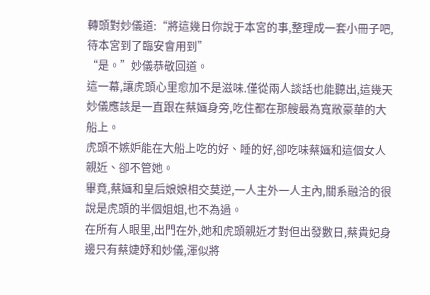轉頭對妙儀道:“將這幾日你說于本宮的事,整理成一套小冊子吧,待本宮到了臨安會用到”
“是。”妙儀恭敬回道。
這一幕,讓虎頭心里愈加不是滋味.僅從兩人談話也能聽出,這幾天妙儀應該是一直跟在蔡婳身旁,吃住都在那艘最為寬敞豪華的大船上。
虎頭不嫉妒能在大船上吃的好、睡的好,卻吃味蔡婳和這個女人親近、卻不管她。
畢竟,蔡婳和皇后娘娘相交莫逆,一人主外一人主內,關系融洽的很說是虎頭的半個姐姐,也不為過。
在所有人眼里,出門在外,她和虎頭親近才對但出發數日,蔡貴妃身邊只有蔡婕妤和妙儀,渾似將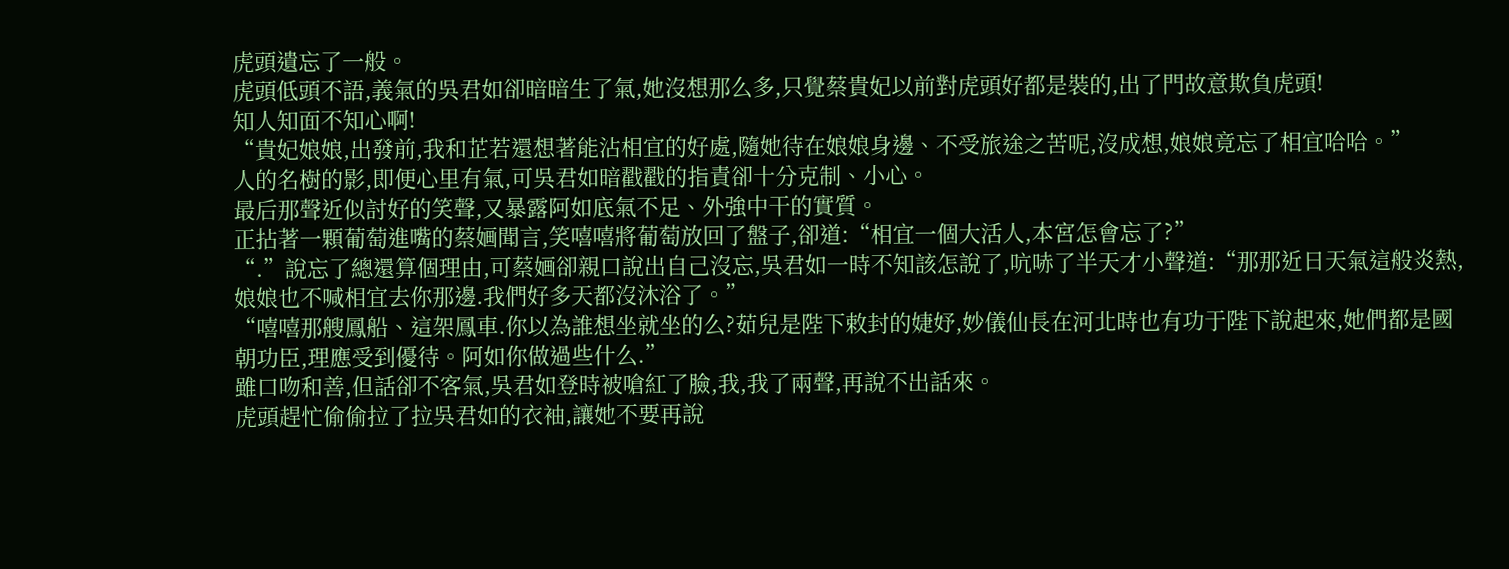虎頭遺忘了一般。
虎頭低頭不語,義氣的吳君如卻暗暗生了氣,她沒想那么多,只覺蔡貴妃以前對虎頭好都是裝的,出了門故意欺負虎頭!
知人知面不知心啊!
“貴妃娘娘,出發前,我和芷若還想著能沾相宜的好處,隨她待在娘娘身邊、不受旅途之苦呢,沒成想,娘娘竟忘了相宜哈哈。”
人的名樹的影,即便心里有氣,可吳君如暗戳戳的指責卻十分克制、小心。
最后那聲近似討好的笑聲,又暴露阿如底氣不足、外強中干的實質。
正拈著一顆葡萄進嘴的蔡婳聞言,笑嘻嘻將葡萄放回了盤子,卻道:“相宜一個大活人,本宮怎會忘了?”
“.”說忘了總還算個理由,可蔡婳卻親口說出自己沒忘,吳君如一時不知該怎說了,吭哧了半天才小聲道:“那那近日天氣這般炎熱,娘娘也不喊相宜去你那邊.我們好多天都沒沐浴了。”
“嘻嘻那艘鳳船、這架鳳車.你以為誰想坐就坐的么?茹兒是陛下敕封的婕妤,妙儀仙長在河北時也有功于陛下說起來,她們都是國朝功臣,理應受到優待。阿如你做過些什么.”
雖口吻和善,但話卻不客氣,吳君如登時被嗆紅了臉,我,我了兩聲,再說不出話來。
虎頭趕忙偷偷拉了拉吳君如的衣袖,讓她不要再說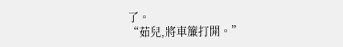了。
“茹兒,將車簾打開。”